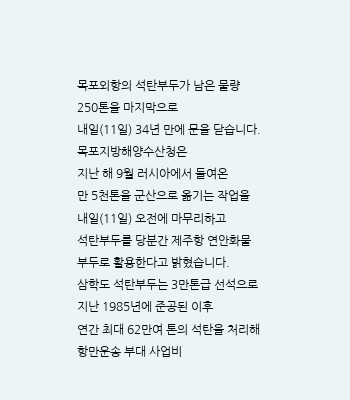목포외항의 석탄부두가 남은 물량
250톤을 마지막으로
내일(11일) 34년 만에 문을 닫습니다.
목포지방해양수산청은
지난 해 9월 러시아에서 들여온
만 5천톤을 군산으로 옮기는 작업을
내일(11일) 오전에 마무리하고
석탄부두를 당분간 제주항 연안화물
부두로 활용한다고 밝혔습니다.
삼학도 석탄부두는 3만톤급 선석으로
지난 1985년에 준공된 이후
연간 최대 62만여 톤의 석탄을 처리해
항만운송 부대 사업비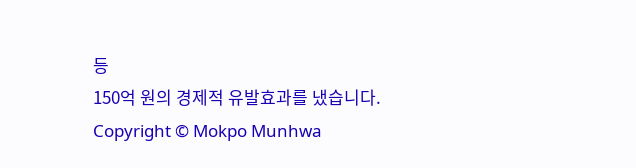등
150억 원의 경제적 유발효과를 냈습니다.
Copyright © Mokpo Munhwa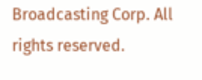Broadcasting Corp. All rights reserved.